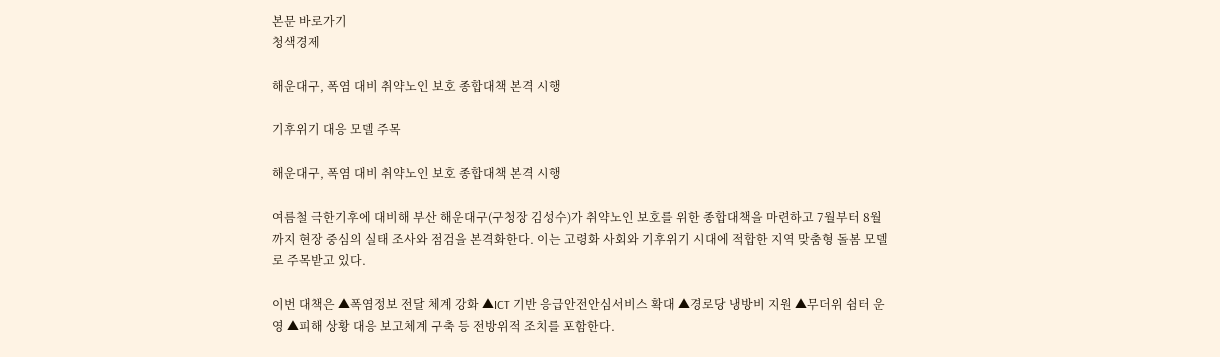본문 바로가기
청색경제

해운대구, 폭염 대비 취약노인 보호 종합대책 본격 시행

기후위기 대응 모델 주목

해운대구, 폭염 대비 취약노인 보호 종합대책 본격 시행

여름철 극한기후에 대비해 부산 해운대구(구청장 김성수)가 취약노인 보호를 위한 종합대책을 마련하고 7월부터 8월까지 현장 중심의 실태 조사와 점검을 본격화한다. 이는 고령화 사회와 기후위기 시대에 적합한 지역 맞춤형 돌봄 모델로 주목받고 있다.

이번 대책은 ▲폭염정보 전달 체계 강화 ▲ICT 기반 응급안전안심서비스 확대 ▲경로당 냉방비 지원 ▲무더위 쉼터 운영 ▲피해 상황 대응 보고체계 구축 등 전방위적 조치를 포함한다.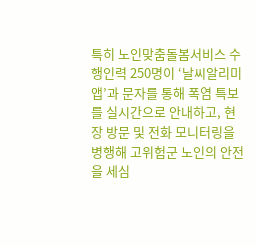특히 노인맞춤돌봄서비스 수행인력 250명이 ‘날씨알리미 앱’과 문자를 통해 폭염 특보를 실시간으로 안내하고, 현장 방문 및 전화 모니터링을 병행해 고위험군 노인의 안전을 세심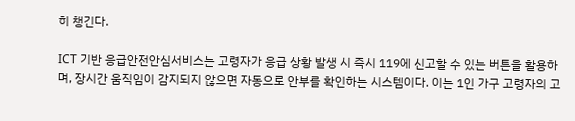히 챙긴다.

ICT 기반 응급안전안심서비스는 고령자가 응급 상황 발생 시 즉시 119에 신고할 수 있는 버튼을 활용하며, 장시간 움직임이 감지되지 않으면 자동으로 안부를 확인하는 시스템이다. 이는 1인 가구 고령자의 고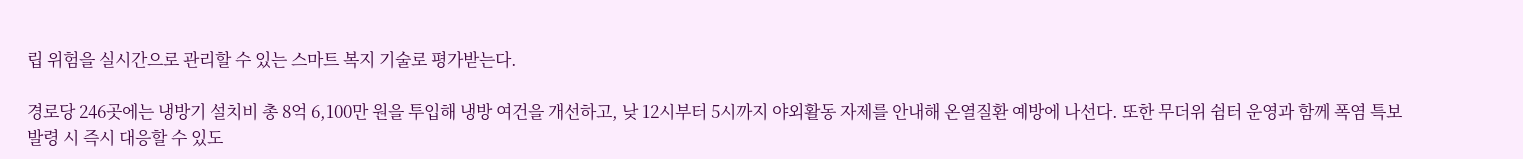립 위험을 실시간으로 관리할 수 있는 스마트 복지 기술로 평가받는다.

경로당 246곳에는 냉방기 설치비 총 8억 6,100만 원을 투입해 냉방 여건을 개선하고, 낮 12시부터 5시까지 야외활동 자제를 안내해 온열질환 예방에 나선다. 또한 무더위 쉼터 운영과 함께 폭염 특보 발령 시 즉시 대응할 수 있도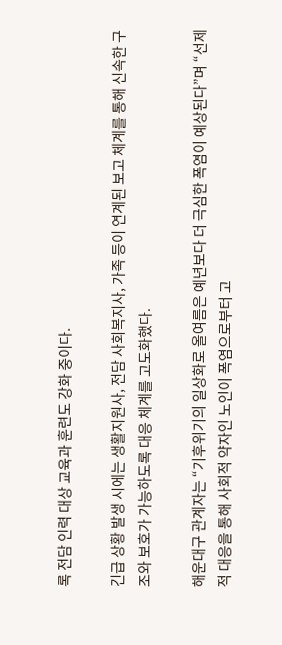록 전담 인력 대상 교육과 훈련도 강화 중이다.

긴급 상황 발생 시에는 생활지원사, 전담 사회복지사, 가족 등이 연계된 보고 체계를 통해 신속한 구조와 보호가 가능하도록 대응 체계를 고도화했다.

해운대구 관계자는 “기후위기의 일상화로 올여름은 예년보다 더 극심한 폭염이 예상된다”며 “선제적 대응을 통해 사회적 약자인 노인이 폭염으로부터 고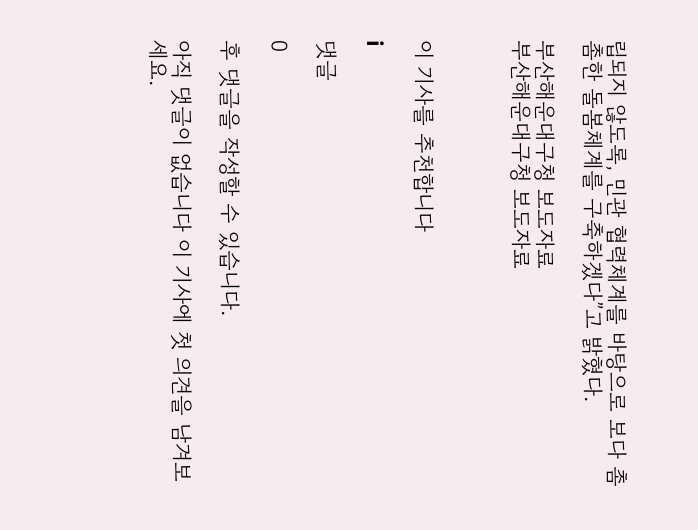립되지 않도록, 민관 협력체계를 바탕으로 보다 촘촘한 돌봄체계를 구축하겠다”고 밝혔다.

부산해운대구청 보도자료
부산해운대구청 보도자료



이 기사를 추천합니다

i

댓글

0

후 댓글을 작성할 수 있습니다.

아직 댓글이 없습니다 이 기사에 첫 의견을 남겨보세요.